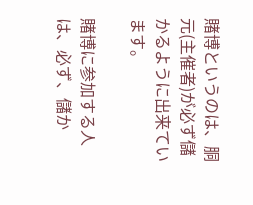賭博というのは、胴元(主催者)が必ず儲かるように出来ています。

賭博に参加する人は、必ず、儲か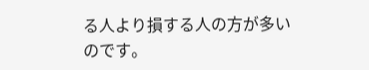る人より損する人の方が多いのです。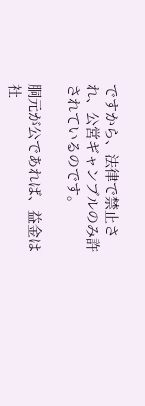ですから、法律で禁止され、公営ギャンブルのみ許されているのです。

胴元が公であれば、益金は社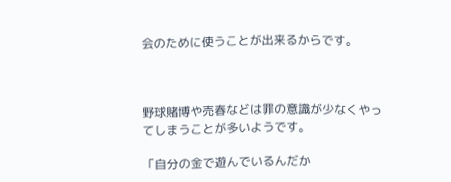会のために使うことが出来るからです。



野球賭博や売春などは罪の意識が少なくやってしまうことが多いようです。

「自分の金で遊んでいるんだか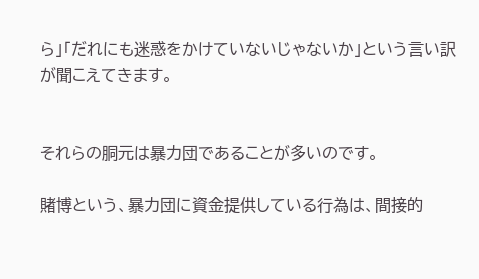ら」「だれにも迷惑をかけていないじゃないか」という言い訳が聞こえてきます。


それらの胴元は暴力団であることが多いのです。

賭博という、暴力団に資金提供している行為は、間接的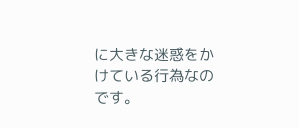に大きな迷惑をかけている行為なのです。